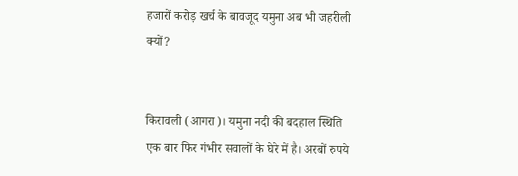हजारों करोड़ खर्च के बावजूद यमुना अब भी जहरीली क्यों?


किरावली (आगरा)। यमुना नदी की बदहाल स्थिति एक बार फिर गंभीर सवालों के घेरे में है। अरबों रुपये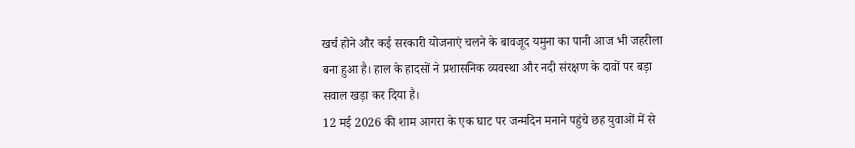खर्च होने और कई सरकारी योजनाएं चलने के बावजूद यमुना का पानी आज भी जहरीला बना हुआ है। हाल के हादसों ने प्रशासनिक व्यवस्था और नदी संरक्षण के दावों पर बड़ा सवाल खड़ा कर दिया है।
12 मई 2026 की शाम आगरा के एक घाट पर जन्मदिन मनाने पहुंचे छह युवाओं में से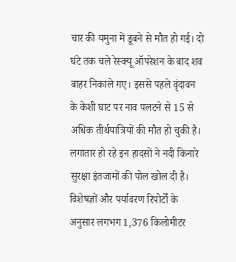चार की यमुना में डूबने से मौत हो गई। दो घंटे तक चले रेस्क्यू ऑपरेशन के बाद शव बाहर निकाले गए। इससे पहले वृंदावन के केशी घाट पर नाव पलटने से 15 से अधिक तीर्थयात्रियों की मौत हो चुकी है। लगातार हो रहे इन हादसों ने नदी किनारे सुरक्षा इंतजामों की पोल खोल दी है।
विशेषज्ञों और पर्यावरण रिपोर्टों के अनुसार लगभग 1,376 किलोमीटर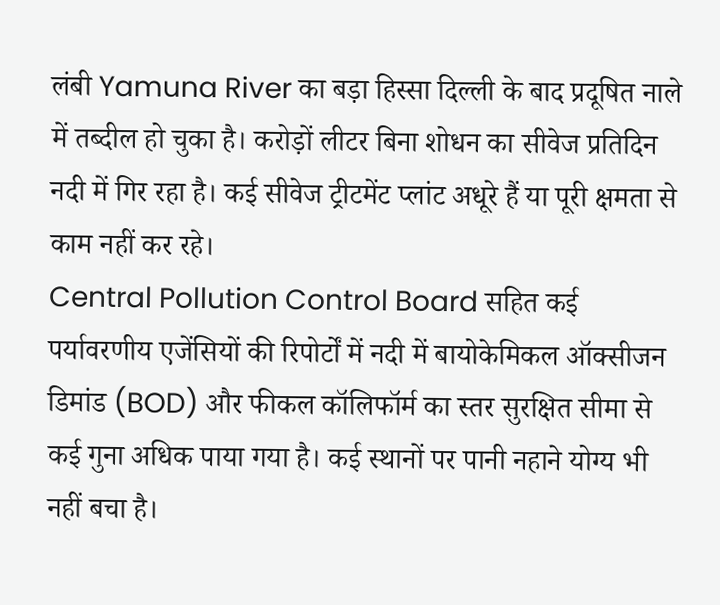लंबी Yamuna River का बड़ा हिस्सा दिल्ली के बाद प्रदूषित नाले में तब्दील हो चुका है। करोड़ों लीटर बिना शोधन का सीवेज प्रतिदिन नदी में गिर रहा है। कई सीवेज ट्रीटमेंट प्लांट अधूरे हैं या पूरी क्षमता से काम नहीं कर रहे।
Central Pollution Control Board सहित कई पर्यावरणीय एजेंसियों की रिपोर्टों में नदी में बायोकेमिकल ऑक्सीजन डिमांड (BOD) और फीकल कॉलिफॉर्म का स्तर सुरक्षित सीमा से कई गुना अधिक पाया गया है। कई स्थानों पर पानी नहाने योग्य भी नहीं बचा है।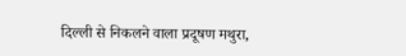दिल्ली से निकलने वाला प्रदूषण मथुरा,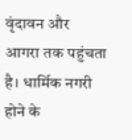वृंदावन और आगरा तक पहुंचता है। धार्मिक नगरी होने के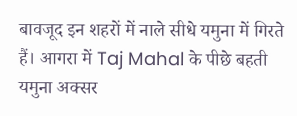बावजूद इन शहरों में नाले सीधे यमुना में गिरते हैं। आगरा में Taj Mahal के पीछे बहती यमुना अक्सर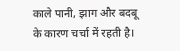काले पानी, झाग और बदबू के कारण चर्चा में रहती है।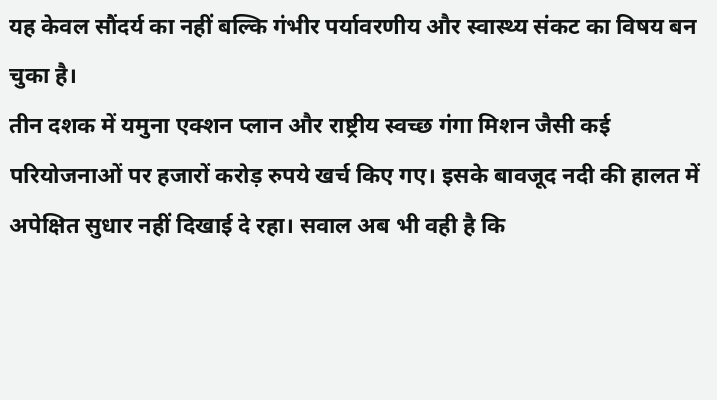यह केवल सौंदर्य का नहीं बल्कि गंभीर पर्यावरणीय और स्वास्थ्य संकट का विषय बन चुका है।
तीन दशक में यमुना एक्शन प्लान और राष्ट्रीय स्वच्छ गंगा मिशन जैसी कई परियोजनाओं पर हजारों करोड़ रुपये खर्च किए गए। इसके बावजूद नदी की हालत में अपेक्षित सुधार नहीं दिखाई दे रहा। सवाल अब भी वही है कि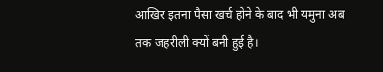आखिर इतना पैसा खर्च होने के बाद भी यमुना अब तक जहरीली क्यों बनी हुई है।